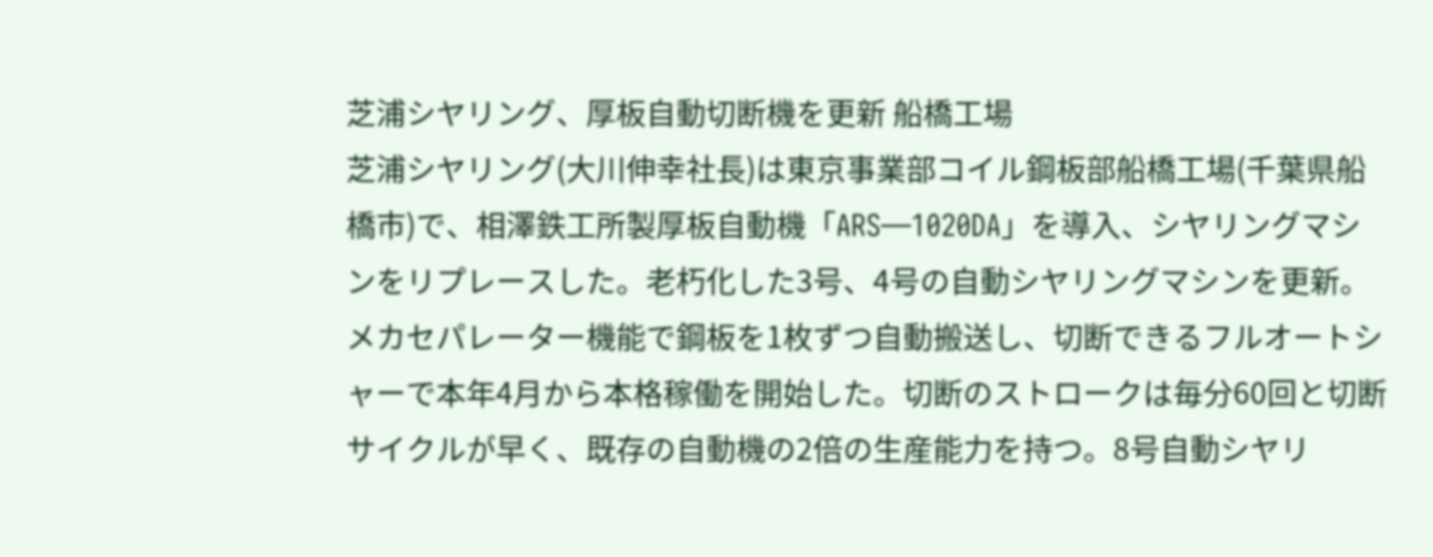芝浦シヤリング、厚板自動切断機を更新 船橋工場
芝浦シヤリング(大川伸幸社長)は東京事業部コイル鋼板部船橋工場(千葉県船橋市)で、相澤鉄工所製厚板自動機「ARS―1020DA」を導入、シヤリングマシンをリプレースした。老朽化した3号、4号の自動シヤリングマシンを更新。メカセパレーター機能で鋼板を1枚ずつ自動搬送し、切断できるフルオートシャーで本年4月から本格稼働を開始した。切断のストロークは毎分60回と切断サイクルが早く、既存の自動機の2倍の生産能力を持つ。8号自動シヤリ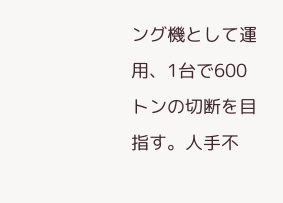ング機として運用、1台で600トンの切断を目指す。人手不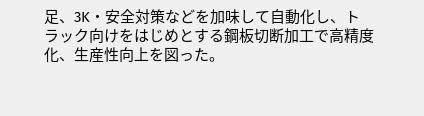足、3K・安全対策などを加味して自動化し、トラック向けをはじめとする鋼板切断加工で高精度化、生産性向上を図った。